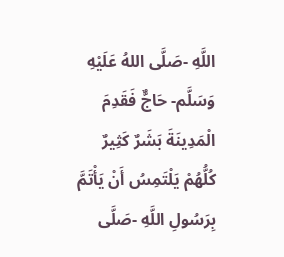اللَّهِ -صَلَّى اللهُ عَلَيْهِ وَسَلَّم- حَاجٌّ فَقَدِمَ الْمَدِينَةَ بَشَرٌ كَثِيرٌ كُلُّهُمْ يَلْتَمِسُ أَنْ يَأْتَمَّ بِرَسُولِ اللَّهِ -صَلَّى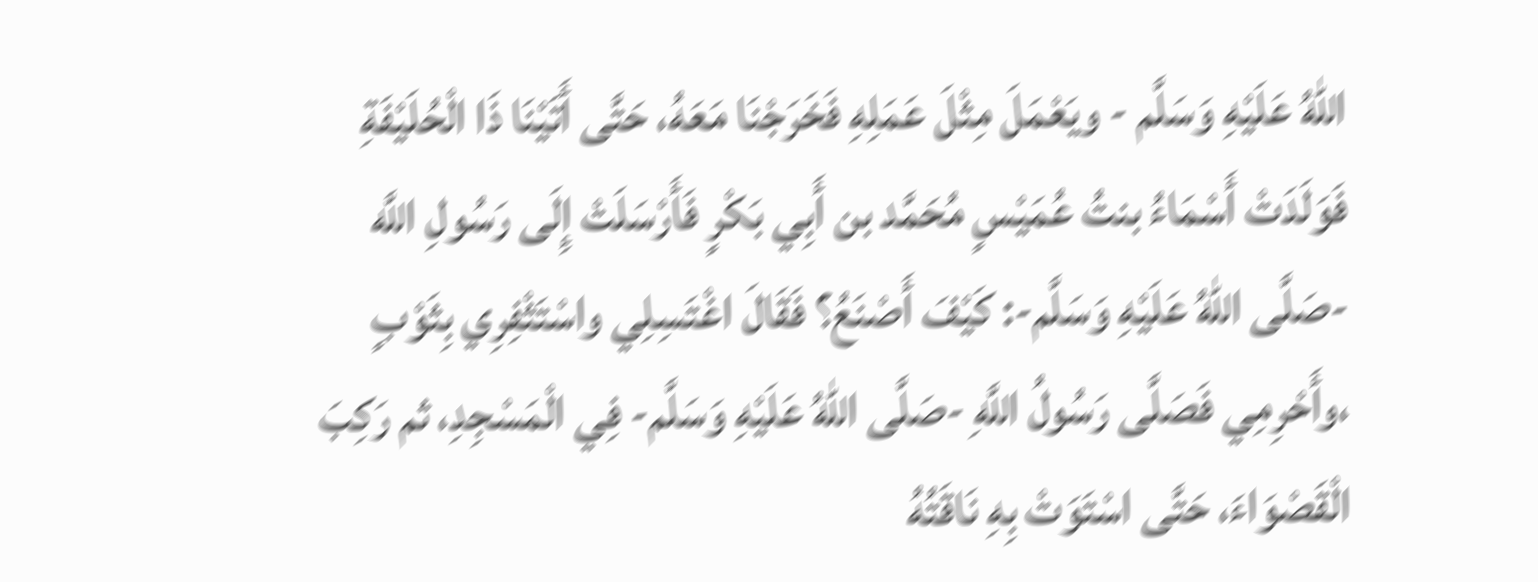اللهُ عَلَيْهِ وَسَلَّم - ويَعْمَلَ مِثْلَ عَمَلِهِ فَخَرَجْنَا مَعَهُ، حَتَّى أَتَيْنَا ذَا الْحُلَيْفَةِ فَوَلَدَتْ أَسْمَاءُ بنتُ عُمَيْسٍ مُحَمَّد بن أَبِي بَكْرٍ فَأَرْسَلَتْ إِلَى رَسُولِ اللَّه -صَلَّى اللهُ عَلَيْهِ وَسَلَّم-: كَيْفَ أَصْنَعُ؟ فَقَالَ اغْتَسِلِي واسْتَثْفِرِي بِثَوْبٍ ،وأَحْرِمِي فَصَلَّى رَسُولُ اللَّهِ -صَلَّى اللهُ عَلَيْهِ وَسَلَّم- فِي الْمَسْجِدِ، ثم رَكِبَ الْقَصْوَاءَ، حَتَّى اسْتَوَتْ بِهِ نَاقَتُهُ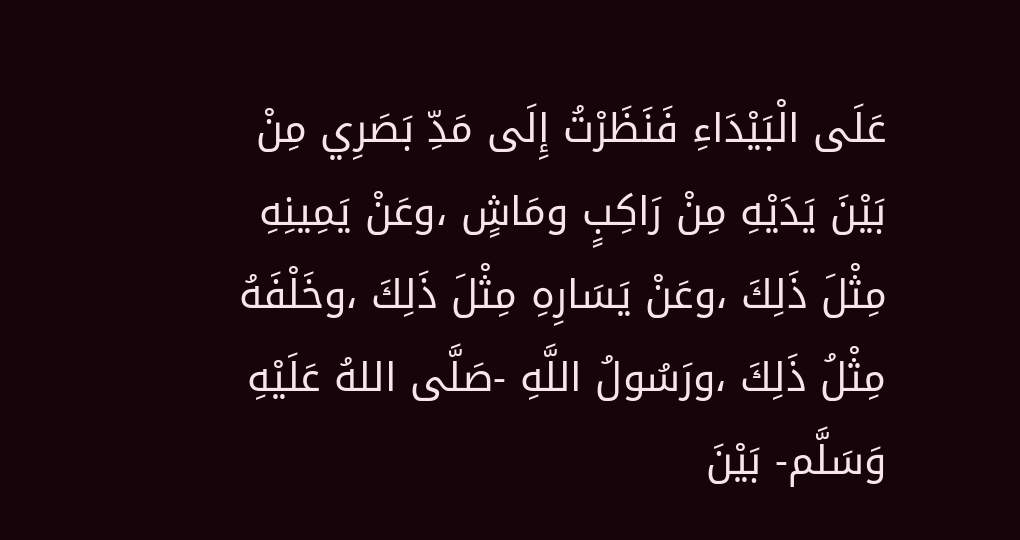عَلَى الْبَيْدَاءِ فَنَظَرْتُ إِلَى مَدِّ بَصَرِي مِنْ بَيْنَ يَدَيْهِ مِنْ رَاكِبٍ ومَاشٍ ،وعَنْ يَمِينِهِ مِثْلَ ذَلِكَ ،وعَنْ يَسَارِهِ مِثْلَ ذَلِكَ ،وخَلْفَهُ مِثْلُ ذَلِكَ ،ورَسُولُ اللَّهِ -صَلَّى اللهُ عَلَيْهِ وَسَلَّم- بَيْنَ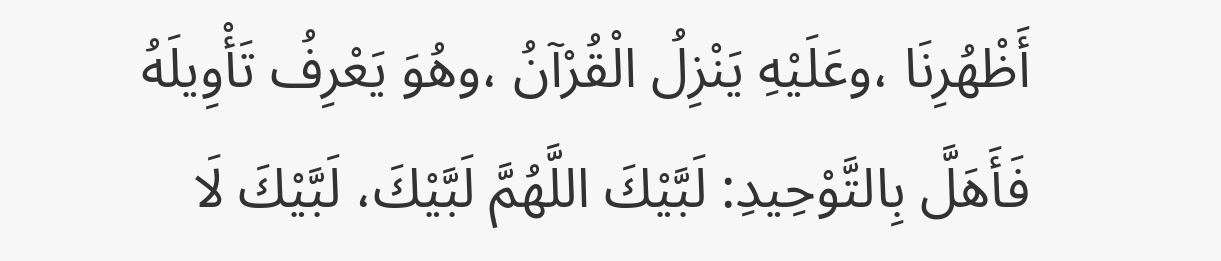أَظْهُرِنَا ،وعَلَيْهِ يَنْزِلُ الْقُرْآنُ ،وهُوَ يَعْرِفُ تَأْوِيلَهُ فَأَهَلَّ بِالتَّوْحِيدِ: لَبَّيْكَ اللَّهُمَّ لَبَّيْكَ، لَبَّيْكَ لَا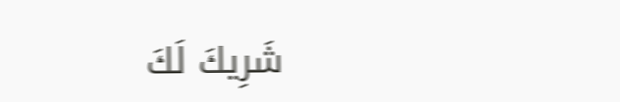شَرِيكَ لَكَ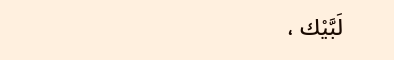لَبَّيْك ،